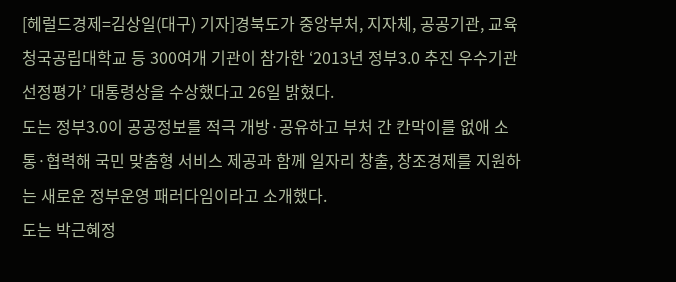[헤럴드경제=김상일(대구) 기자]경북도가 중앙부처, 지자체, 공공기관, 교육청국공립대학교 등 300여개 기관이 참가한 ‘2013년 정부3.0 추진 우수기관 선정평가’ 대통령상을 수상했다고 26일 밝혔다.
도는 정부3.0이 공공정보를 적극 개방·공유하고 부처 간 칸막이를 없애 소통·협력해 국민 맞춤형 서비스 제공과 함께 일자리 창출, 창조경제를 지원하는 새로운 정부운영 패러다임이라고 소개했다.
도는 박근혜정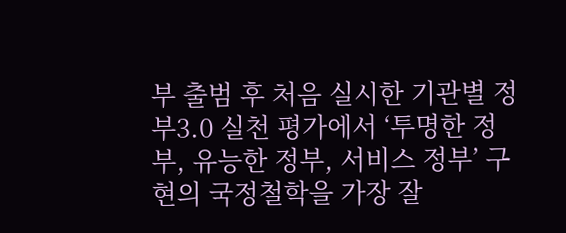부 출범 후 처음 실시한 기관별 정부3.0 실천 평가에서 ‘투명한 정부, 유능한 정부, 서비스 정부’ 구현의 국정철학을 가장 잘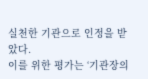실천한 기관으로 인정을 받았다.
이를 위한 평가는 ‘기관장의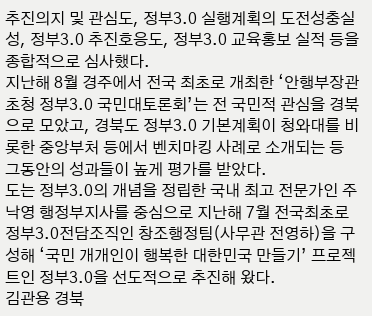추진의지 및 관심도, 정부3.0 실행계획의 도전성충실성, 정부3.0 추진호응도, 정부3.0 교육홍보 실적 등을 종합적으로 심사했다.
지난해 8월 경주에서 전국 최초로 개최한 ‘안행부장관 초청 정부3.0 국민대토론회’는 전 국민적 관심을 경북으로 모았고, 경북도 정부3.0 기본계획이 청와대를 비롯한 중앙부처 등에서 벤치마킹 사례로 소개되는 등 그동안의 성과들이 높게 평가를 받았다.
도는 정부3.0의 개념을 정립한 국내 최고 전문가인 주낙영 행정부지사를 중심으로 지난해 7월 전국최초로 정부3.0전담조직인 창조행정팀(사무관 전영하)을 구성해 ‘국민 개개인이 행복한 대한민국 만들기’ 프로젝트인 정부3.0을 선도적으로 추진해 왔다.
김관용 경북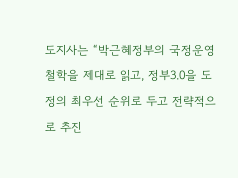도지사는 “박근혜정부의 국정운영 철학을 제대로 읽고, 정부3.0을 도정의 최우선 순위로 두고 전략적으로 추진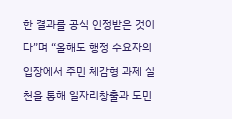한 결과를 공식 인정받은 것이다”며 “올해도 행정 수요자의 입장에서 주민 체감형 과제 실천을 통해 일자리창출과 도민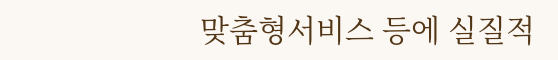맞춤형서비스 등에 실질적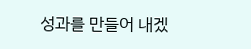성과를 만들어 내겠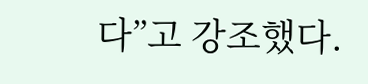다”고 강조했다.